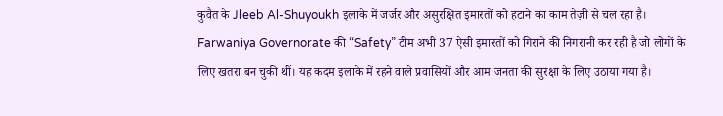कुवैत के Jleeb Al-Shuyoukh इलाके में जर्जर और असुरक्षित इमारतों को हटाने का काम तेज़ी से चल रहा है। Farwaniya Governorate की “Safety” टीम अभी 37 ऐसी इमारतों को गिराने की निगरानी कर रही है जो लोगों के लिए खतरा बन चुकी थीं। यह कदम इलाके में रहने वाले प्रवासियों और आम जनता की सुरक्षा के लिए उठाया गया है।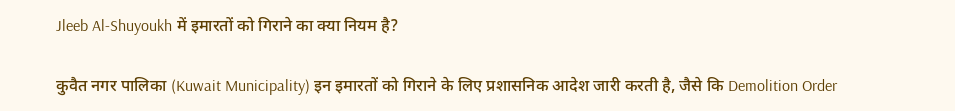Jleeb Al-Shuyoukh में इमारतों को गिराने का क्या नियम है?

कुवैत नगर पालिका (Kuwait Municipality) इन इमारतों को गिराने के लिए प्रशासनिक आदेश जारी करती है, जैसे कि Demolition Order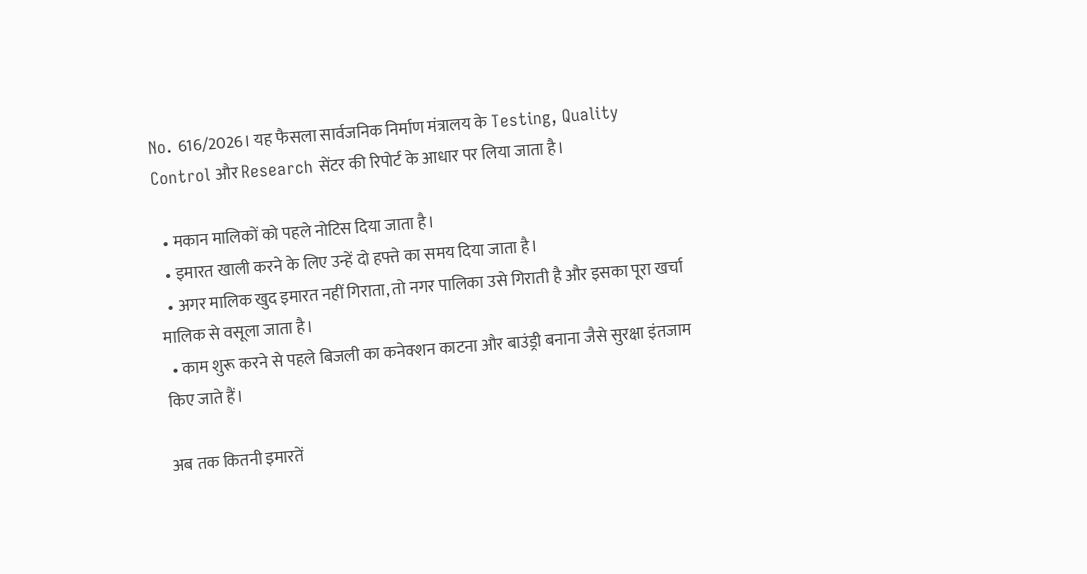No. 616/2026। यह फैसला सार्वजनिक निर्माण मंत्रालय के Testing, Quality Control और Research सेंटर की रिपोर्ट के आधार पर लिया जाता है।

  • मकान मालिकों को पहले नोटिस दिया जाता है।
  • इमारत खाली करने के लिए उन्हें दो हफ्ते का समय दिया जाता है।
  • अगर मालिक खुद इमारत नहीं गिराता, तो नगर पालिका उसे गिराती है और इसका पूरा खर्चा मालिक से वसूला जाता है।
  • काम शुरू करने से पहले बिजली का कनेक्शन काटना और बाउंड्री बनाना जैसे सुरक्षा इंतजाम किए जाते हैं।

अब तक कितनी इमारतें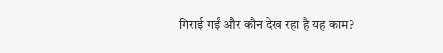गिराई गईं और कौन देख रहा है यह काम?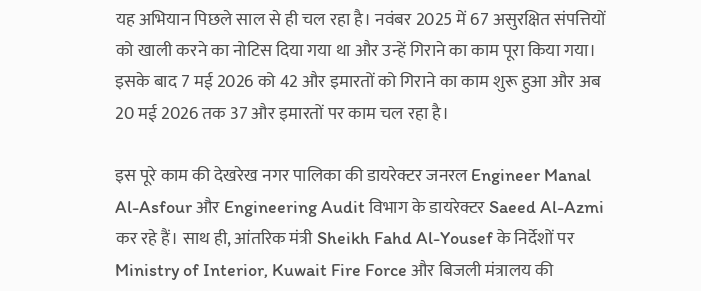यह अभियान पिछले साल से ही चल रहा है। नवंबर 2025 में 67 असुरक्षित संपत्तियों को खाली करने का नोटिस दिया गया था और उन्हें गिराने का काम पूरा किया गया। इसके बाद 7 मई 2026 को 42 और इमारतों को गिराने का काम शुरू हुआ और अब 20 मई 2026 तक 37 और इमारतों पर काम चल रहा है।

इस पूरे काम की देखरेख नगर पालिका की डायरेक्टर जनरल Engineer Manal Al-Asfour और Engineering Audit विभाग के डायरेक्टर Saeed Al-Azmi कर रहे हैं। साथ ही, आंतरिक मंत्री Sheikh Fahd Al-Yousef के निर्देशों पर Ministry of Interior, Kuwait Fire Force और बिजली मंत्रालय की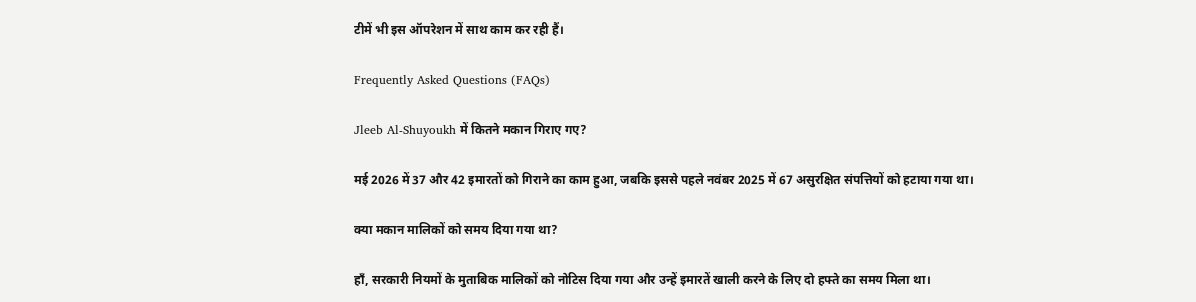टीमें भी इस ऑपरेशन में साथ काम कर रही हैं।

Frequently Asked Questions (FAQs)

Jleeb Al-Shuyoukh में कितने मकान गिराए गए?

मई 2026 में 37 और 42 इमारतों को गिराने का काम हुआ, जबकि इससे पहले नवंबर 2025 में 67 असुरक्षित संपत्तियों को हटाया गया था।

क्या मकान मालिकों को समय दिया गया था?

हाँ, सरकारी नियमों के मुताबिक मालिकों को नोटिस दिया गया और उन्हें इमारतें खाली करने के लिए दो हफ्ते का समय मिला था।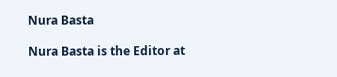Nura Basta

Nura Basta is the Editor at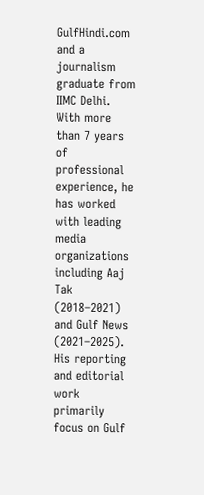GulfHindi.com and a journalism graduate from IIMC Delhi. With more than 7 years of professional experience, he has worked with leading media organizations including Aaj Tak (2018–2021) and Gulf News (2021–2025). His reporting and editorial work primarily focus on Gulf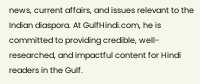news, current affairs, and issues relevant to the Indian diaspora. At GulfHindi.com, he is committed to providing credible, well-researched, and impactful content for Hindi readers in the Gulf.